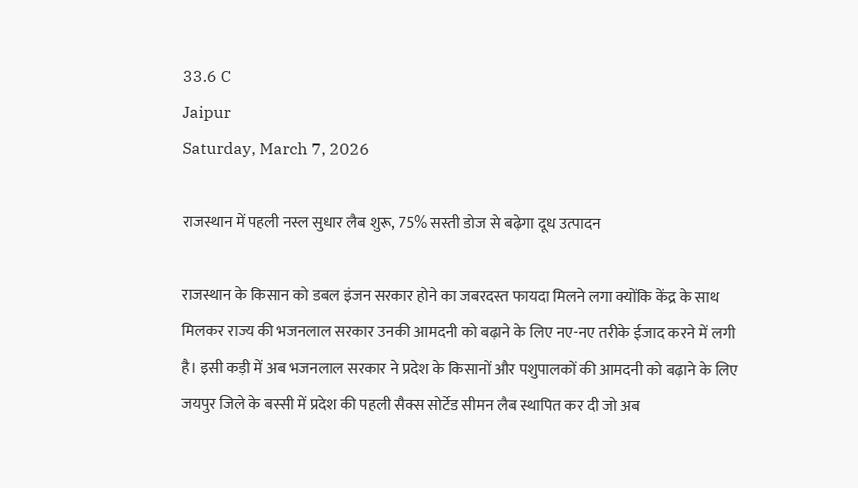33.6 C
Jaipur
Saturday, March 7, 2026

राजस्थान में पहली नस्ल सुधार लैब शुरू, 75% सस्ती डोज से बढ़ेगा दूध उत्पादन

राजस्थान के किसान को डबल इंजन सरकार होने का जबरदस्त फायदा मिलने लगा क्योंकि केंद्र के साथ मिलकर राज्य की भजनलाल सरकार उनकी आमदनी को बढ़ाने के लिए नए-नए तरीके ईजाद करने में लगी है। इसी कड़ी में अब भजनलाल सरकार ने प्रदेश के किसानों और पशुपालकों की आमदनी को बढ़ाने के लिए जयपुर जिले के बस्सी में प्रदेश की पहली सैक्स सोर्टेड सीमन लैब स्थापित कर दी जो अब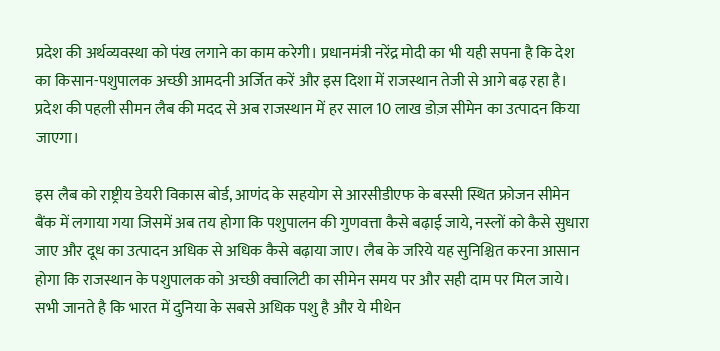प्रदेश की अर्थव्यवस्था को पंख लगाने का काम करेगी। प्रधानमंत्री नरेंद्र मोदी का भी यही सपना है कि देश का किसान-पशुपालक अच्छी आमदनी अर्जित करें और इस दिशा में राजस्थान तेजी से आगे बढ़ रहा है। प्रदेश की पहली सीमन लैब की मदद से अब राजस्थान में हर साल 10 लाख डोज़ सीमेन का उत्पादन किया जाएगा।

इस लैब को राष्ट्रीय डेयरी विकास बोर्ड, आणंद के सहयोग से आरसीडीएफ के बस्सी स्थित फ्रोजन सीमेन बैंक में लगाया गया जिसमें अब तय होगा कि पशुपालन की गुणवत्ता कैसे बढ़ाई जाये, नस्लों को कैसे सुधारा जाए और दूध का उत्पादन अधिक से अधिक कैसे बढ़ाया जाए। लैब के जरिये यह सुनिश्चित करना आसान होगा कि राजस्थान के पशुपालक को अच्छी क्वालिटी का सीमेन समय पर और सही दाम पर मिल जाये। सभी जानते है कि भारत में दुनिया के सबसे अधिक पशु है और ये मीथेन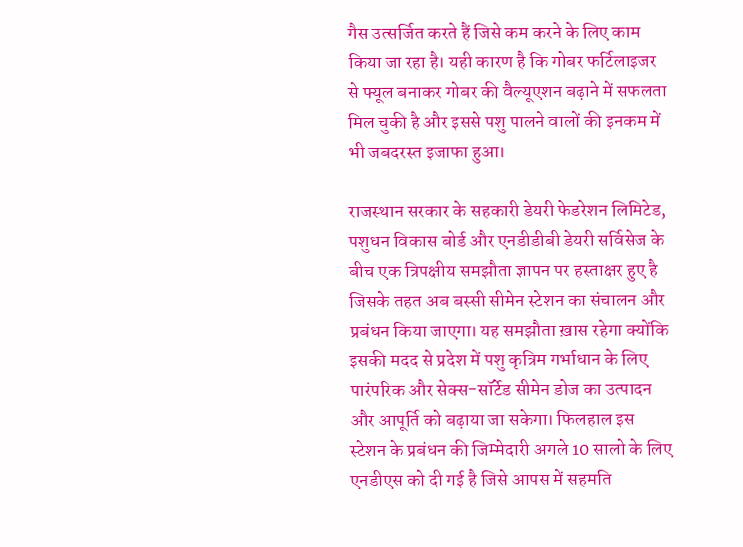गैस उत्सर्जित करते हैं जिसे कम करने के लिए काम किया जा रहा है। यही कारण है कि गोबर फर्टिलाइजर से फ्यूल बनाकर गोबर की वैल्यूएशन बढ़ाने में सफलता मिल चुकी है और इससे पशु पालने वालों की इनकम में भी जबदरस्त इजाफा हुआ।

राजस्थान सरकार के सहकारी डेयरी फेडरेशन लिमिटेड, पशुधन विकास बोर्ड और एनडीडीबी डेयरी सर्विसेज के बीच एक त्रिपक्षीय समझौता ज्ञापन पर हस्ताक्षर हुए है जिसके तहत अब बस्सी सीमेन स्टेशन का संचालन और प्रबंधन किया जाएगा। यह समझौता ख़ास रहेगा क्योंकि इसकी मदद से प्रदेश में पशु कृत्रिम गर्भाधान के लिए पारंपरिक और सेक्स-सॉर्टेड सीमेन डोज का उत्पादन और आपूर्ति को बढ़ाया जा सकेगा। फिलहाल इस स्टेशन के प्रबंधन की जिम्मेदारी अगले 10 सालो के लिए एनडीएस को दी गई है जिसे आपस में सहमति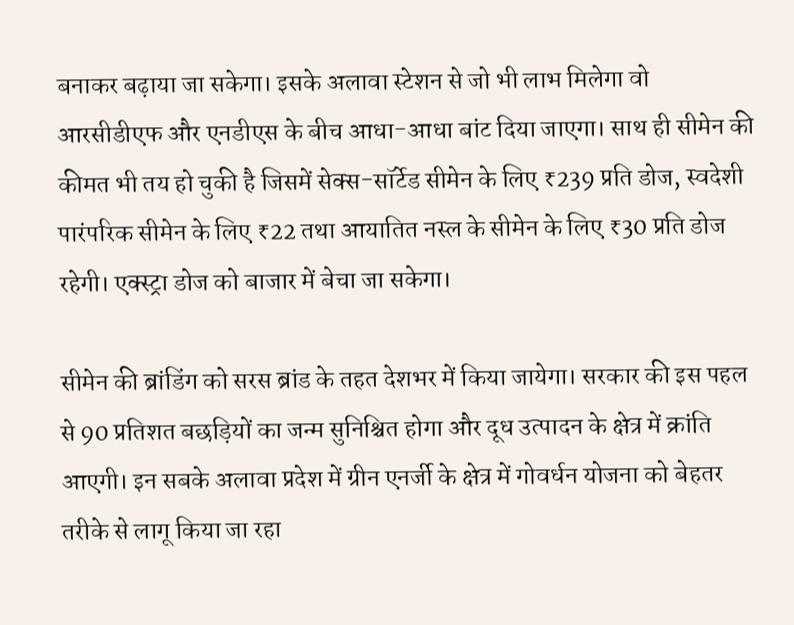बनाकर बढ़ाया जा सकेगा। इसके अलावा स्टेशन से जो भी लाभ मिलेगा वो आरसीडीएफ और एनडीएस के बीच आधा-आधा बांट दिया जाएगा। साथ ही सीमेन की कीमत भी तय हो चुकी है जिसमें सेक्स-सॉर्टेड सीमेन के लिए ₹239 प्रति डोज, स्वदेशी पारंपरिक सीमेन के लिए ₹22 तथा आयातित नस्ल के सीमेन के लिए ₹30 प्रति डोज रहेगी। एक्स्ट्रा डोज को बाजार में बेचा जा सकेगा।

सीमेन की ब्रांडिंग को सरस ब्रांड के तहत देशभर में किया जायेगा। सरकार की इस पहल से 90 प्रतिशत बछड़ियों का जन्म सुनिश्चित होगा और दूध उत्पादन के क्षेत्र में क्रांति आएगी। इन सबके अलावा प्रदेश में ग्रीन एनर्जी के क्षेत्र में गोवर्धन योजना को बेहतर तरीके से लागू किया जा रहा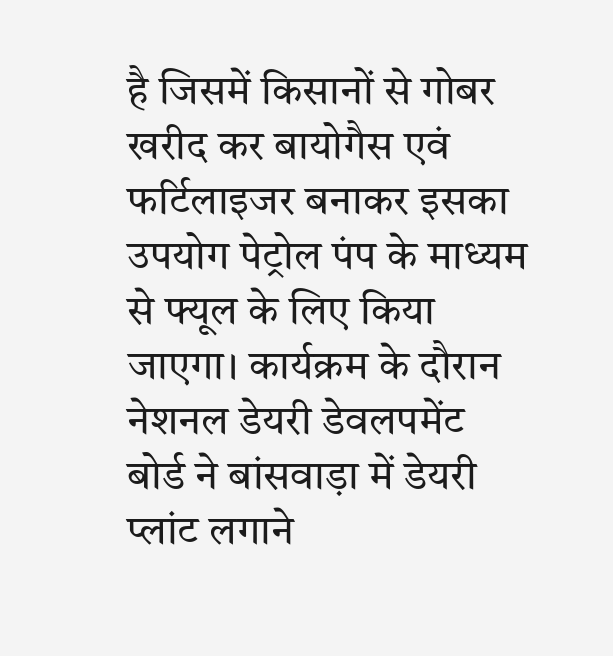है जिसमें किसानों से गोबर खरीद कर बायोगैस एवं फर्टिलाइजर बनाकर इसका उपयोग पेट्रोल पंप के माध्यम से फ्यूल के लिए किया जाएगा। कार्यक्रम के दौरान नेशनल डेयरी डेवलपमेंट बोर्ड ने बांसवाड़ा में डेयरी प्लांट लगाने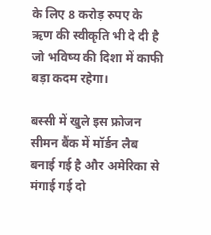के लिए 8 करोड़ रुपए के ऋण की स्वीकृति भी दे दी है जो भविष्य की दिशा में काफी बड़ा कदम रहेगा।

बस्सी में खुले इस फ्रोजन सीमन बैंक में मॉर्डन लैब बनाई गई है और अमेरिका से मंगाई गई दो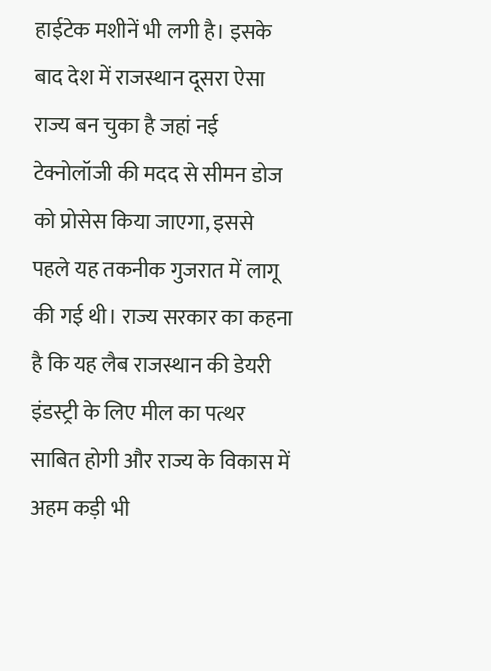हाईटेक मशीनें भी लगी है। इसके बाद देश में राजस्थान दूसरा ऐसा राज्य बन चुका है जहां नई टेक्नोलॉजी की मदद से सीमन डोज को प्रोसेस किया जाएगा, इससे पहले यह तकनीक गुजरात में लागू की गई थी। राज्य सरकार का कहना है कि यह लैब राजस्थान की डेयरी इंडस्ट्री के लिए मील का पत्थर साबित होगी और राज्य के विकास में अहम कड़ी भी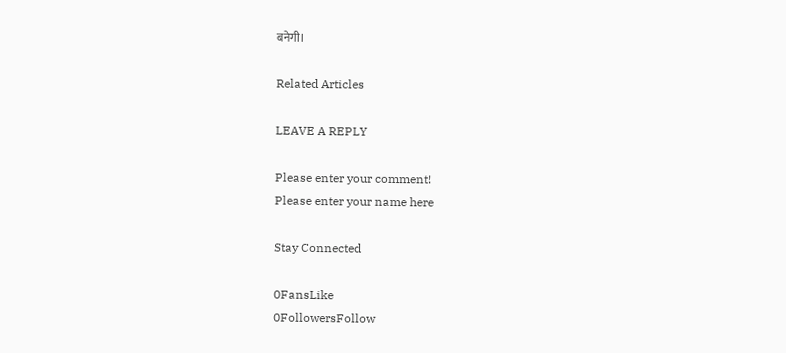बनेगी।

Related Articles

LEAVE A REPLY

Please enter your comment!
Please enter your name here

Stay Connected

0FansLike
0FollowersFollow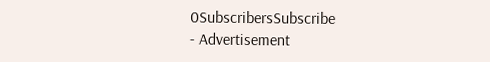0SubscribersSubscribe
- Advertisement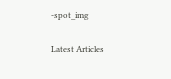-spot_img

Latest Articles